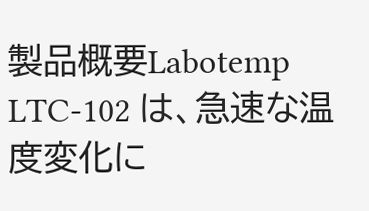製品概要Labotemp LTC-102 は、急速な温度変化に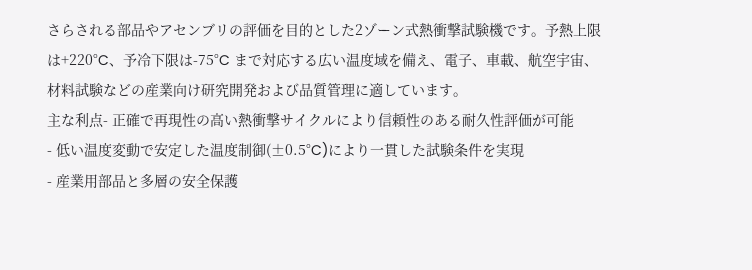さらされる部品やアセンブリの評価を目的とした2ゾーン式熱衝撃試験機です。予熱上限は+220°C、予冷下限は-75°C まで対応する広い温度域を備え、電子、車載、航空宇宙、材料試験などの産業向け研究開発および品質管理に適しています。
主な利点- 正確で再現性の高い熱衝撃サイクルにより信頼性のある耐久性評価が可能
- 低い温度変動で安定した温度制御(±0.5°C)により一貫した試験条件を実現
- 産業用部品と多層の安全保護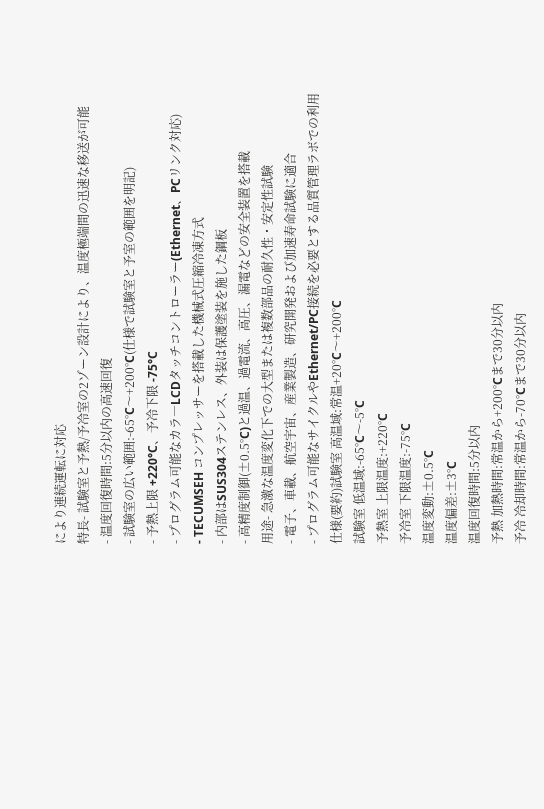により連続運転に対応
特長- 試験室と予熱/予冷室の2ゾーン設計により、温度極端間の迅速な移送が可能
- 温度回復時間:5分以内の高速回復
- 試験室の広い範囲:-65°C〜+200°C(仕様で試験室と予室の範囲を明記)
- 予熱上限 +220°C、予冷下限 -75°C
- プログラム可能なカラ―LCDタッチコントローラー(Ethernet、PCリンク対応)
- TECUMSEH コンプレッサーを搭載した機械式圧縮冷凍方式
- 内部はSUS304ステンレス、外装は保護塗装を施した鋼板
- 高精度制御(±0.5°C)と過温、過電流、高圧、漏電などの安全装置を搭載
用途- 急激な温度変化下での大型または複数部品の耐久性・安定性試験
- 電子、車載、航空宇宙、産業製造、研究開発および加速寿命試験に適合
- プログラム可能なサイクルやEthernet/PC接続を必要とする品質管理ラボでの利用
仕様(要約)試験室 高温域:常温+20°C〜+200°C
試験室 低温域:-65°C〜-5°C
予熱室 上限温度:+220°C
予冷室 下限温度:-75°C
温度変動:±0.5°C
温度偏差:±3°C
温度回復時間:5分以内
予熱 加熱時間:常温から+200°Cまで30分以内
予冷 冷却時間:常温から-70°Cまで30分以内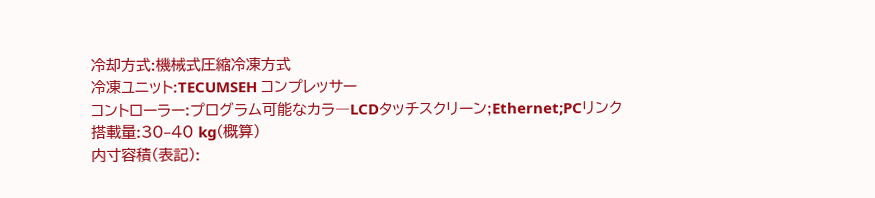冷却方式:機械式圧縮冷凍方式
冷凍ユニット:TECUMSEH コンプレッサー
コントローラー:プログラム可能なカラ―LCDタッチスクリーン;Ethernet;PCリンク
搭載量:30–40 kg(概算)
内寸容積(表記):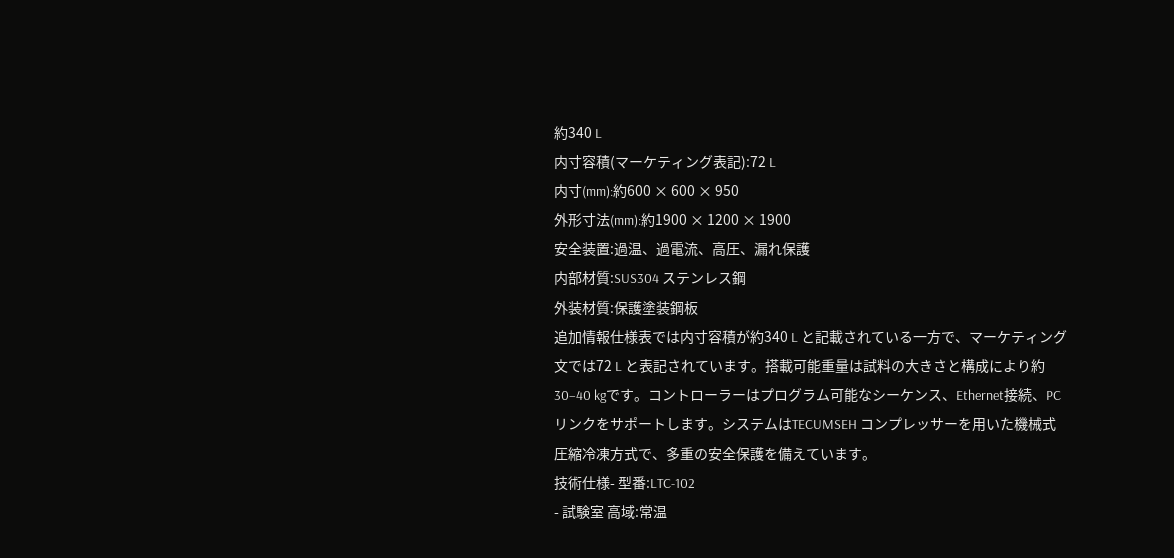約340 L
内寸容積(マーケティング表記):72 L
内寸(mm):約600 × 600 × 950
外形寸法(mm):約1900 × 1200 × 1900
安全装置:過温、過電流、高圧、漏れ保護
内部材質:SUS304 ステンレス鋼
外装材質:保護塗装鋼板
追加情報仕様表では内寸容積が約340 L と記載されている一方で、マーケティング文では72 L と表記されています。搭載可能重量は試料の大きさと構成により約30–40 kgです。コントローラーはプログラム可能なシーケンス、Ethernet接続、PCリンクをサポートします。システムはTECUMSEH コンプレッサーを用いた機械式圧縮冷凍方式で、多重の安全保護を備えています。
技術仕様- 型番:LTC-102
- 試験室 高域:常温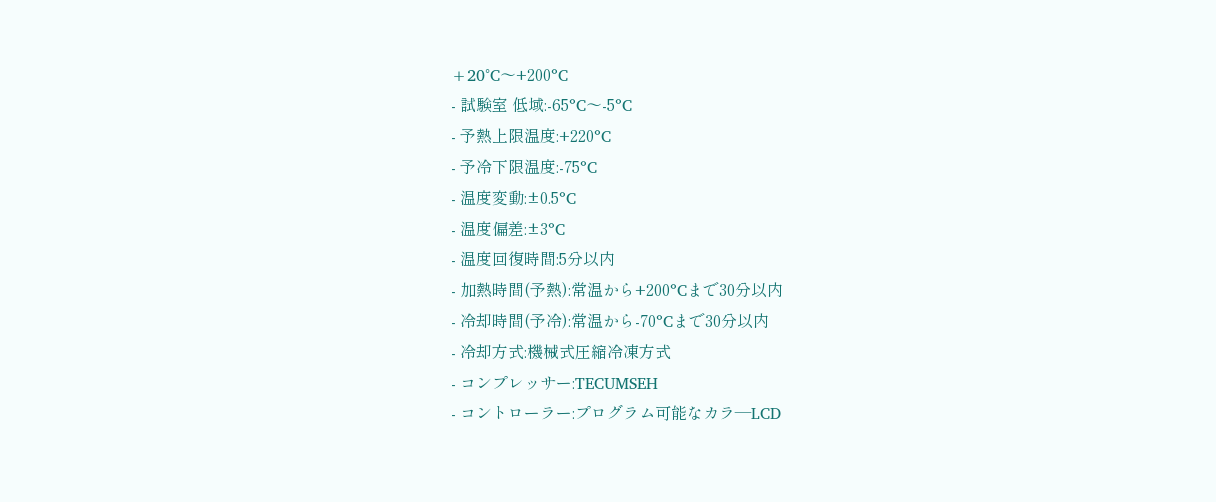+20°C〜+200°C
- 試験室 低域:-65°C〜-5°C
- 予熱上限温度:+220°C
- 予冷下限温度:-75°C
- 温度変動:±0.5°C
- 温度偏差:±3°C
- 温度回復時間:5分以内
- 加熱時間(予熱):常温から+200°Cまで30分以内
- 冷却時間(予冷):常温から-70°Cまで30分以内
- 冷却方式:機械式圧縮冷凍方式
- コンプレッサー:TECUMSEH
- コントローラー:プログラム可能なカラ―LCD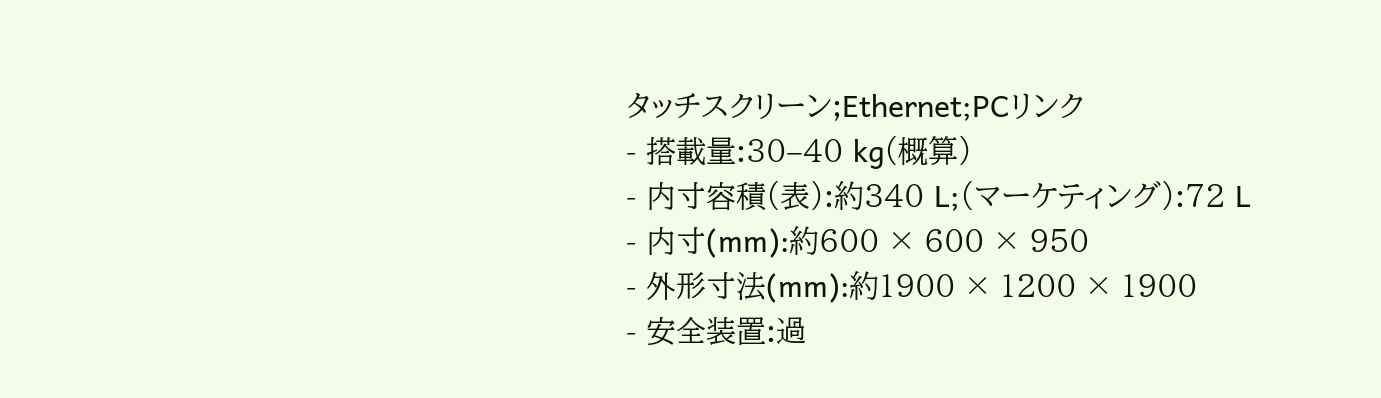タッチスクリーン;Ethernet;PCリンク
- 搭載量:30–40 kg(概算)
- 内寸容積(表):約340 L;(マーケティング):72 L
- 内寸(mm):約600 × 600 × 950
- 外形寸法(mm):約1900 × 1200 × 1900
- 安全装置:過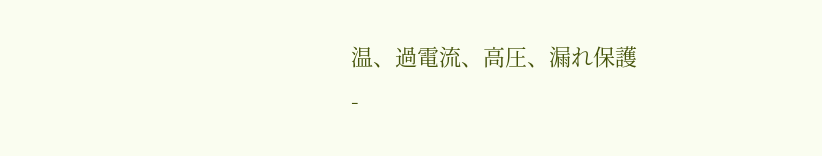温、過電流、高圧、漏れ保護
-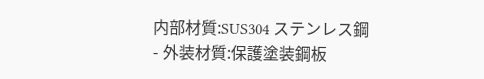内部材質:SUS304 ステンレス鋼
- 外装材質:保護塗装鋼板